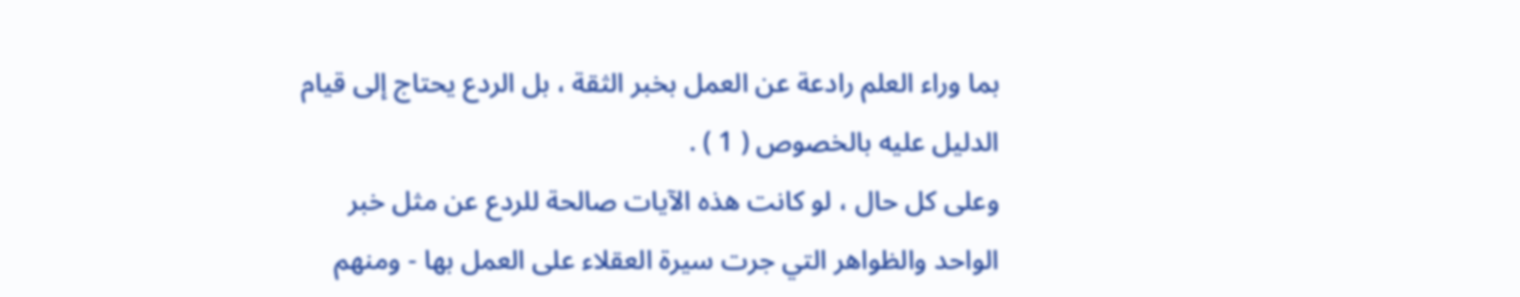بما وراء العلم رادعة عن العمل بخبر الثقة ، بل الردع يحتاج إلى قيام
الدليل عليه بالخصوص ( 1 ) .
وعلى كل حال ، لو كانت هذه الآيات صالحة للردع عن مثل خبر
الواحد والظواهر التي جرت سيرة العقلاء على العمل بها - ومنهم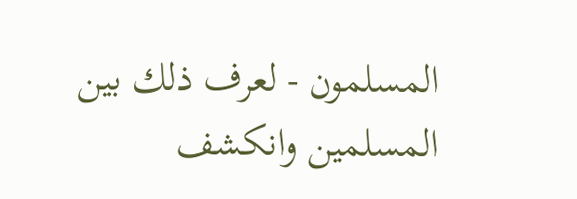المسلمون - لعرف ذلك بين المسلمين وانكشف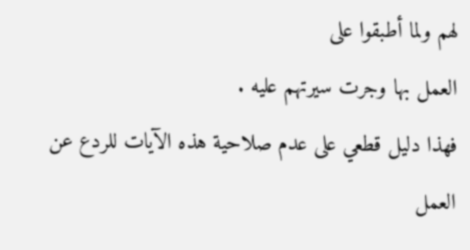لهم ولما أطبقوا على
العمل بها وجرت سيرتهم عليه .
فهذا دليل قطعي على عدم صلاحية هذه الآيات للردع عن العمل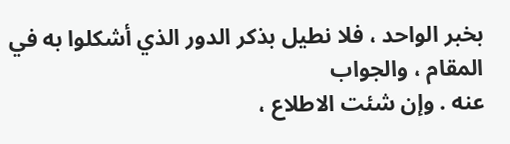بخبر الواحد ، فلا نطيل بذكر الدور الذي أشكلوا به في المقام ، والجواب
عنه . وإن شئت الاطلاع ،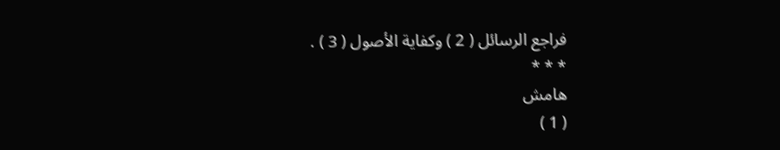فراجع الرسائل ( 2 ) وكفاية الأصول ( 3 ) .
* * *
هامش
( 1 )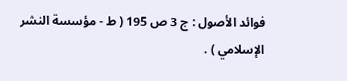فوائد الأصول : ج 3 ص 195 ( ط - مؤسسة النشر الإسلامي ) .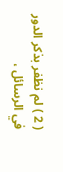( 2 ) لم نظفر بذكر الدور في الرسائل ،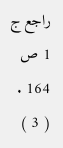راجع ج 1 ص 164 .
( 3 )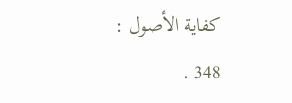كفاية الأصول : 348 .